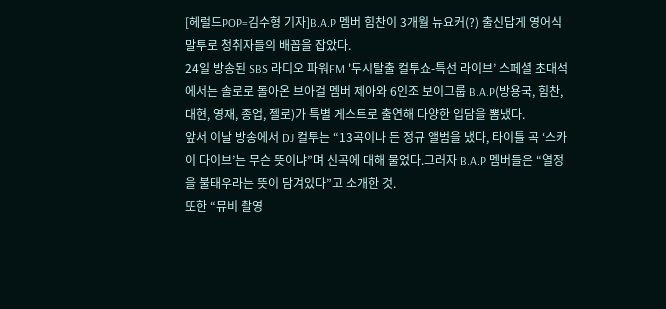[헤럴드POP=김수형 기자]B.A.P 멤버 힘찬이 3개월 뉴요커(?) 출신답게 영어식 말투로 청취자들의 배꼽을 잡았다.
24일 방송된 SBS 라디오 파워FM '두시탈출 컬투쇼-특선 라이브’ 스페셜 초대석에서는 솔로로 돌아온 브아걸 멤버 제아와 6인조 보이그룹 B.A.P(방용국, 힘찬, 대현, 영재, 종업, 젤로)가 특별 게스트로 출연해 다양한 입담을 뽐냈다.
앞서 이날 방송에서 DJ 컬투는 “13곡이나 든 정규 앨범을 냈다, 타이틀 곡 ‘스카이 다이브’는 무슨 뜻이냐”며 신곡에 대해 물었다.그러자 B.A.P 멤버들은 “열정을 불태우라는 뜻이 담겨있다”고 소개한 것.
또한 “뮤비 촬영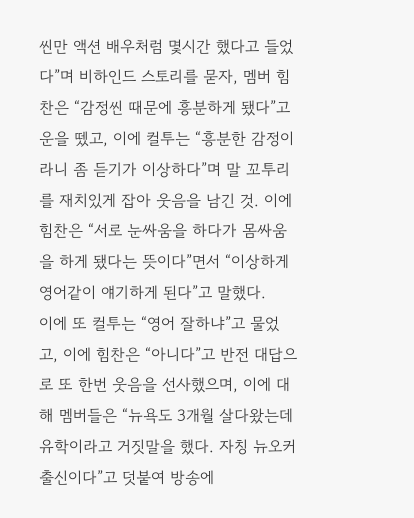씬만 액션 배우처럼 몇시간 했다고 들었다”며 비하인드 스토리를 묻자, 멤버 힘찬은 “감정씬 때문에 흥분하게 됐다”고 운을 뗐고, 이에 컬투는 “흥분한 감정이라니 좀 듣기가 이상하다”며 말 꼬투리를 재치있게 잡아 웃음을 남긴 것. 이에 힘찬은 “서로 눈싸움을 하다가 몸싸움을 하게 됐다는 뜻이다”면서 “이상하게 영어같이 얘기하게 된다”고 말했다.
이에 또 컬투는 “영어 잘하냐”고 물었고, 이에 힘찬은 “아니다”고 반전 대답으로 또 한번 웃음을 선사했으며, 이에 대해 멤버들은 “뉴욕도 3개월 살다왔는데 유학이라고 거짓말을 했다. 자칭 뉴오커 출신이다”고 덧붙여 방송에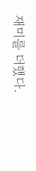재미를 더했다.